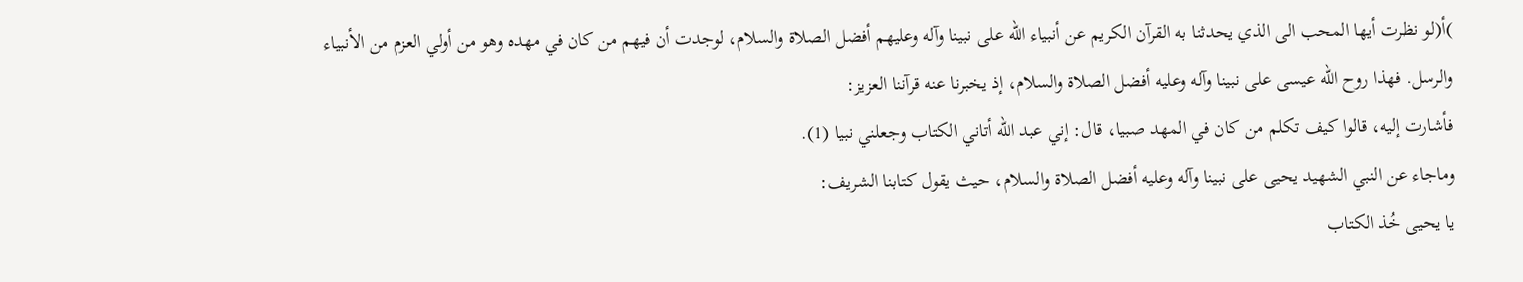)أ(لو نظرت أيها المحب الى الذي يحدثنا به القرآن الكريم عن أنبياء الله على نبينا وآله وعليهم أفضل الصلاة والسلام، لوجدت أن فيهم من كان في مهده وهو من أولي العزم من الأنبياء والرسل. فهذا روح الله عيسى على نبينا وآله وعليه أفضل الصلاة والسلام، إذ يخبرنا عنه قرآننا العزيز:
فأشارت إليه، قالوا كيف تكلم من كان في المهد صبيا، قال: إني عبد الله أتاني الكتاب وجعلني نبيا (1).
وماجاء عن النبي الشهيد يحيى على نبينا وآله وعليه أفضل الصلاة والسلام، حيث يقول كتابنا الشريف:
يا يحيى خُذ الكتاب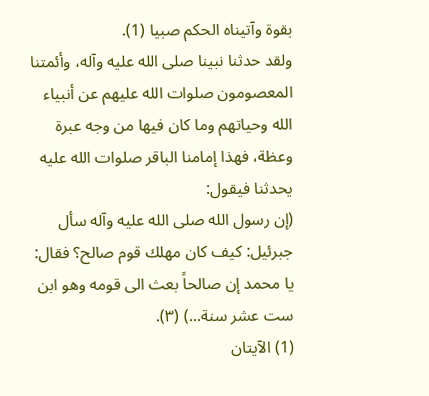بقوة وآتيناه الحكم صبيا (1).
ولقد حدثنا نبينا صلى الله عليه وآله، وأئمتنا المعصومون صلوات الله عليهم عن أنبياء الله وحياتهم وما كان فيها من وجه عبرة وعظة، فهذا إمامنا الباقر صلوات الله عليه يحدثنا فيقول:
(إن رسول الله صلى الله عليه وآله سأل جبرئيل: كيف كان مهلك قوم صالح؟ فقال: يا محمد إن صالحاً بعث الى قومه وهو ابن ست عشر سنة...) (۳).
(1) الآيتان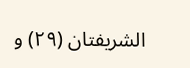الشريفتان (۲۹) و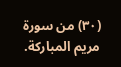(۳۰) من سورة مريم المباركة.